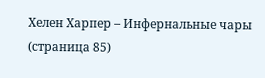Хелен Харпер – Инфернальные чары (страница 85)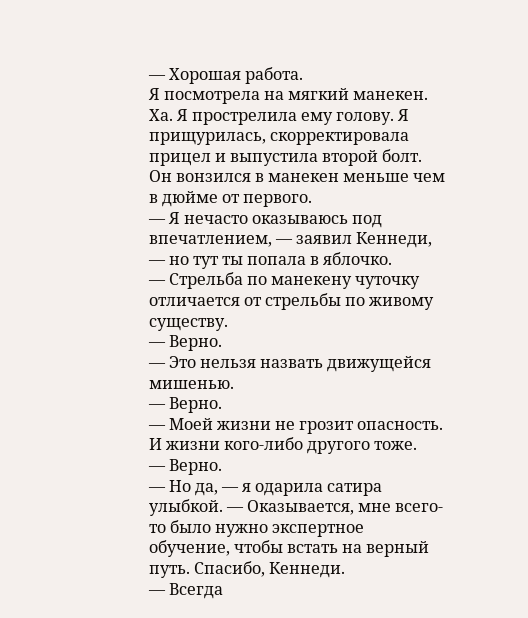— Хорошая работа.
Я посмотрела на мягкий манекен. Ха. Я прострелила ему голову. Я прищурилась, скорректировала прицел и выпустила второй болт. Он вонзился в манекен меньше чем в дюйме от первого.
— Я нечасто оказываюсь под впечатлением, — заявил Кеннеди, — но тут ты попала в яблочко.
— Стрельба по манекену чуточку отличается от стрельбы по живому существу.
— Верно.
— Это нельзя назвать движущейся мишенью.
— Верно.
— Моей жизни не грозит опасность. И жизни кого-либо другого тоже.
— Верно.
— Но да, — я одарила сатира улыбкой. — Оказывается, мне всего-то было нужно экспертное обучение, чтобы встать на верный путь. Спасибо, Кеннеди.
— Всегда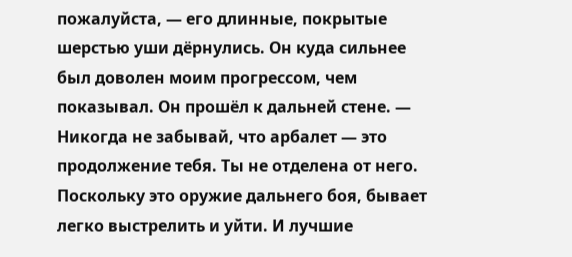пожалуйста, — его длинные, покрытые шерстью уши дёрнулись. Он куда сильнее был доволен моим прогрессом, чем показывал. Он прошёл к дальней стене. — Никогда не забывай, что арбалет — это продолжение тебя. Ты не отделена от него. Поскольку это оружие дальнего боя, бывает легко выстрелить и уйти. И лучшие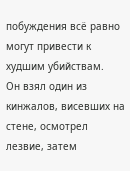побуждения всё равно могут привести к худшим убийствам.
Он взял один из кинжалов, висевших на стене, осмотрел лезвие, затем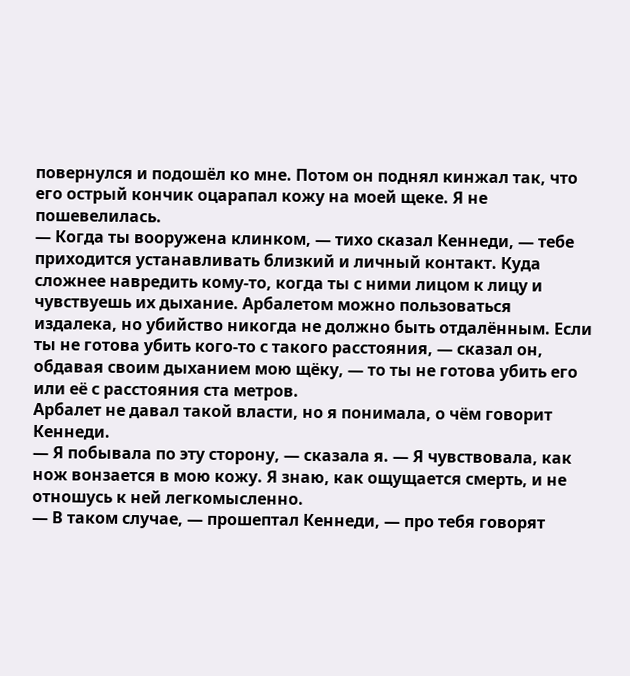повернулся и подошёл ко мне. Потом он поднял кинжал так, что его острый кончик оцарапал кожу на моей щеке. Я не пошевелилась.
— Когда ты вооружена клинком, — тихо сказал Кеннеди, — тебе приходится устанавливать близкий и личный контакт. Куда сложнее навредить кому-то, когда ты с ними лицом к лицу и чувствуешь их дыхание. Арбалетом можно пользоваться издалека, но убийство никогда не должно быть отдалённым. Если ты не готова убить кого-то с такого расстояния, — сказал он, обдавая своим дыханием мою щёку, — то ты не готова убить его или её с расстояния ста метров.
Арбалет не давал такой власти, но я понимала, о чём говорит Кеннеди.
— Я побывала по эту сторону, — сказала я. — Я чувствовала, как нож вонзается в мою кожу. Я знаю, как ощущается смерть, и не отношусь к ней легкомысленно.
— В таком случае, — прошептал Кеннеди, — про тебя говорят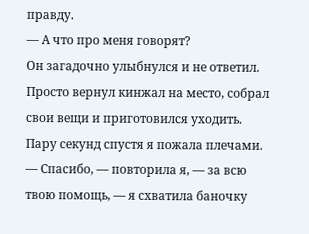правду.
— А что про меня говорят?
Он загадочно улыбнулся и не ответил. Просто вернул кинжал на место, собрал свои вещи и приготовился уходить.
Пару секунд спустя я пожала плечами.
— Спасибо, — повторила я, — за всю твою помощь, — я схватила баночку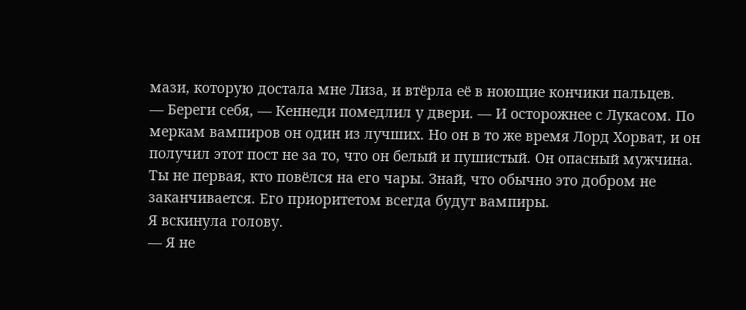мази, которую достала мне Лиза, и втёрла её в ноющие кончики пальцев.
— Береги себя, — Кеннеди помедлил у двери. — И осторожнее с Лукасом. По меркам вампиров он один из лучших. Но он в то же время Лорд Хорват, и он получил этот пост не за то, что он белый и пушистый. Он опасный мужчина. Ты не первая, кто повёлся на его чары. Знай, что обычно это добром не заканчивается. Его приоритетом всегда будут вампиры.
Я вскинула голову.
— Я не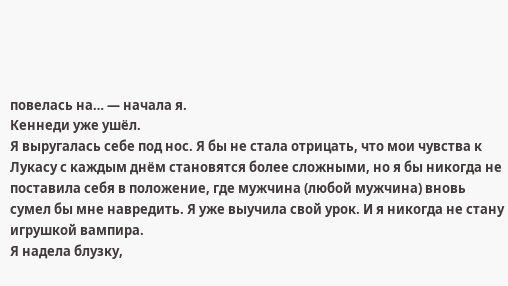повелась на… — начала я.
Кеннеди уже ушёл.
Я выругалась себе под нос. Я бы не стала отрицать, что мои чувства к Лукасу с каждым днём становятся более сложными, но я бы никогда не поставила себя в положение, где мужчина (любой мужчина) вновь сумел бы мне навредить. Я уже выучила свой урок. И я никогда не стану игрушкой вампира.
Я надела блузку,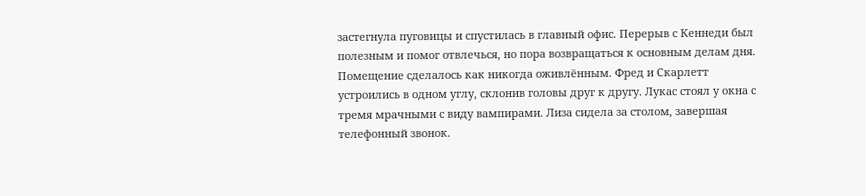застегнула пуговицы и спустилась в главный офис. Перерыв с Кеннеди был полезным и помог отвлечься, но пора возвращаться к основным делам дня.
Помещение сделалось как никогда оживлённым. Фред и Скарлетт устроились в одном углу, склонив головы друг к другу. Лукас стоял у окна с тремя мрачными с виду вампирами. Лиза сидела за столом, завершая телефонный звонок.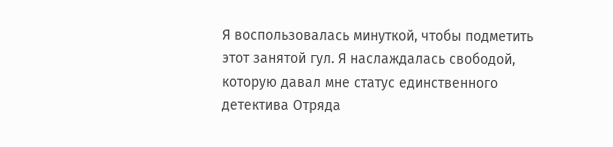Я воспользовалась минуткой, чтобы подметить этот занятой гул. Я наслаждалась свободой, которую давал мне статус единственного детектива Отряда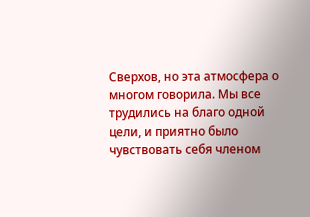Сверхов, но эта атмосфера о многом говорила. Мы все трудились на благо одной цели, и приятно было чувствовать себя членом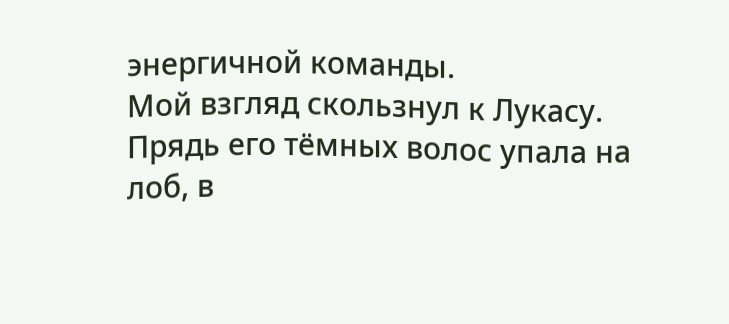энергичной команды.
Мой взгляд скользнул к Лукасу. Прядь его тёмных волос упала на лоб, в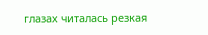глазах читалась резкая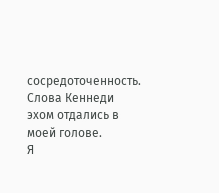сосредоточенность. Слова Кеннеди эхом отдались в моей голове.
Я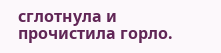сглотнула и прочистила горло.